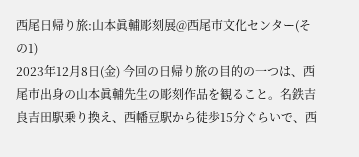西尾日帰り旅:山本眞輔彫刻展@西尾市文化センター(その1)
2023年12月8日(金) 今回の日帰り旅の目的の一つは、西尾市出身の山本眞輔先生の彫刻作品を観ること。名鉄吉良吉田駅乗り換え、西幡豆駅から徒歩15分ぐらいで、西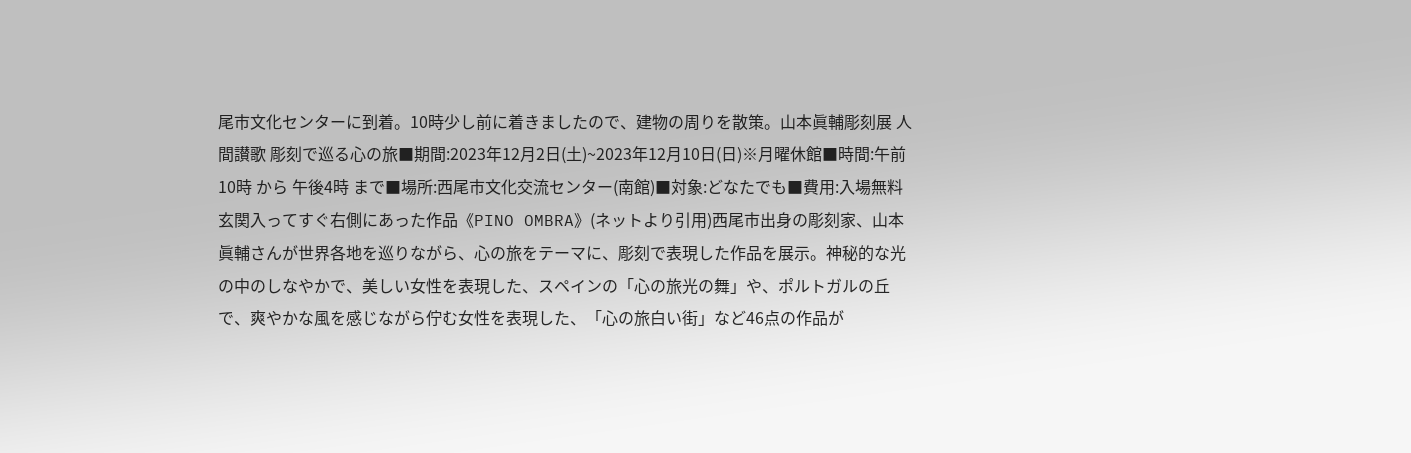尾市文化センターに到着。10時少し前に着きましたので、建物の周りを散策。山本眞輔彫刻展 人間讃歌 彫刻で巡る心の旅■期間:2023年12月2日(土)~2023年12月10日(日)※月曜休館■時間:午前10時 から 午後4時 まで■場所:西尾市文化交流センター(南館)■対象:どなたでも■費用:入場無料玄関入ってすぐ右側にあった作品《PINO OMBRA》(ネットより引用)西尾市出身の彫刻家、山本眞輔さんが世界各地を巡りながら、心の旅をテーマに、彫刻で表現した作品を展示。神秘的な光の中のしなやかで、美しい女性を表現した、スペインの「心の旅光の舞」や、ポルトガルの丘で、爽やかな風を感じながら佇む女性を表現した、「心の旅白い街」など46点の作品が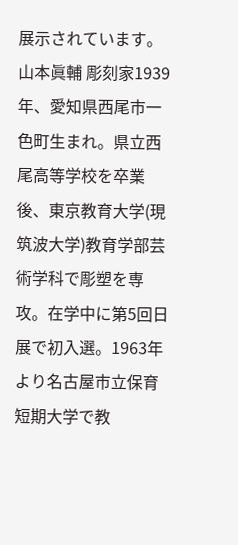展示されています。山本眞輔 彫刻家1939年、愛知県西尾市一色町生まれ。県立西尾高等学校を卒業後、東京教育大学(現筑波大学)教育学部芸術学科で彫塑を専攻。在学中に第5回日展で初入選。1963年より名古屋市立保育短期大学で教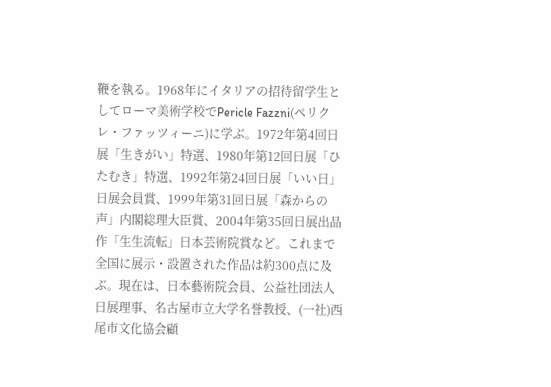鞭を執る。1968年にイタリアの招待留学生としてローマ美術学校でPericle Fazzni(ペリクレ・ファッツィーニ)に学ぶ。1972年第4回日展「生きがい」特選、1980年第12回日展「ひたむき」特選、1992年第24回日展「いい日」日展会員賞、1999年第31回日展「森からの声」内閣総理大臣賞、2004年第35回日展出品作「生生流転」日本芸術院賞など。これまで全国に展示・設置された作品は約300点に及ぶ。現在は、日本藝術院会員、公益社団法人日展理事、名古屋市立大学名誉教授、(一社)西尾市文化協会顧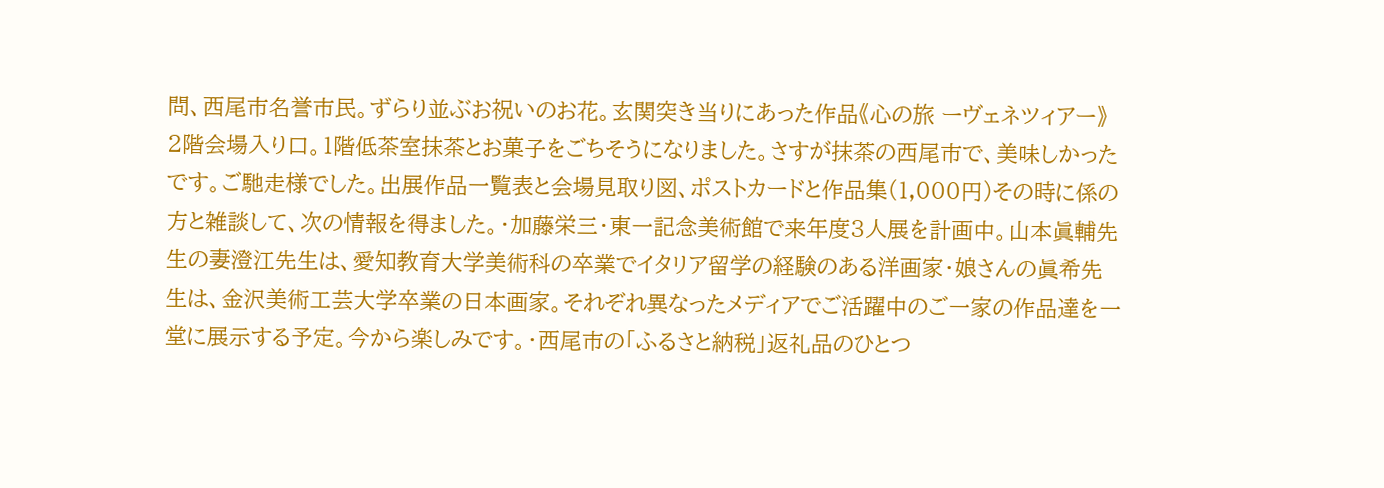問、西尾市名誉市民。ずらり並ぶお祝いのお花。玄関突き当りにあった作品《心の旅 ーヴェネツィアー》 2階会場入り口。1階低茶室抹茶とお菓子をごちそうになりました。さすが抹茶の西尾市で、美味しかったです。ご馳走様でした。出展作品一覧表と会場見取り図、ポストカードと作品集(1,000円)その時に係の方と雑談して、次の情報を得ました。・加藤栄三・東一記念美術館で来年度3人展を計画中。山本眞輔先生の妻澄江先生は、愛知教育大学美術科の卒業でイタリア留学の経験のある洋画家・娘さんの眞希先生は、金沢美術工芸大学卒業の日本画家。それぞれ異なったメディアでご活躍中のご一家の作品達を一堂に展示する予定。今から楽しみです。・西尾市の「ふるさと納税」返礼品のひとつ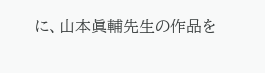に、山本眞輔先生の作品を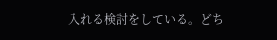入れる検討をしている。どち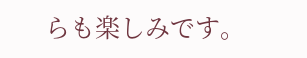らも楽しみです。